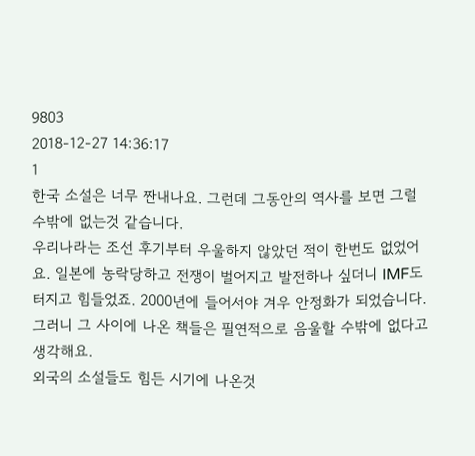9803
2018-12-27 14:36:17
1
한국 소설은 너무 짠내나요. 그런데 그동안의 역사를 보면 그럴 수밖에 없는것 같습니다.
우리나라는 조선 후기부터 우울하지 않았던 적이 한번도 없었어요. 일본에 농락당하고 전쟁이 벌어지고 발전하나 싶더니 IMF도 터지고 힘들었죠. 2000년에 들어서야 겨우 안정화가 되었습니다. 그러니 그 사이에 나온 책들은 필연적으로 음울할 수밖에 없다고 생각해요.
외국의 소설들도 힘든 시기에 나온것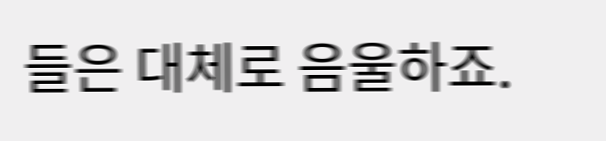들은 대체로 음울하죠.